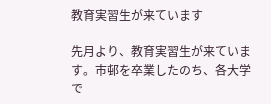教育実習生が来ています

先月より、教育実習生が来ています。市邨を卒業したのち、各大学で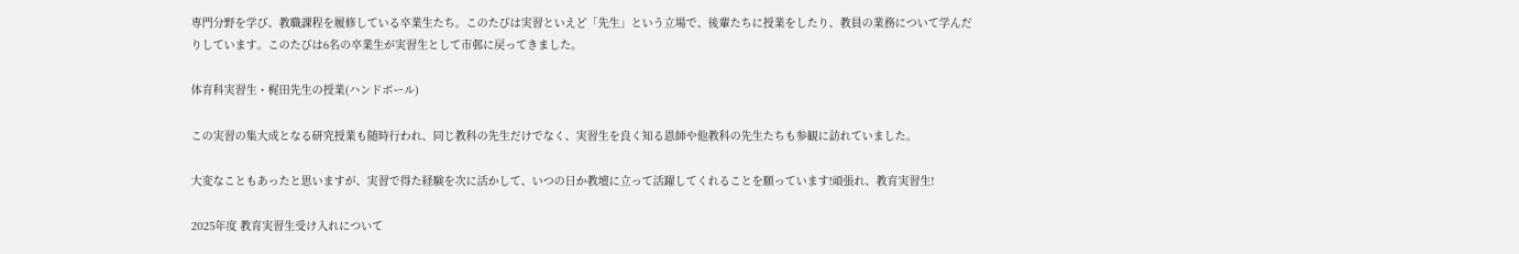専門分野を学び、教職課程を履修している卒業生たち。このたびは実習といえど「先生」という立場で、後輩たちに授業をしたり、教員の業務について学んだりしています。このたびは6名の卒業生が実習生として市邨に戻ってきました。

体育科実習生・梶田先生の授業(ハンドボール)

この実習の集大成となる研究授業も随時行われ、同じ教科の先生だけでなく、実習生を良く知る恩師や他教科の先生たちも参観に訪れていました。

大変なこともあったと思いますが、実習で得た経験を次に活かして、いつの日か教壇に立って活躍してくれることを願っています!頑張れ、教育実習生!

2025年度 教育実習生受け入れについて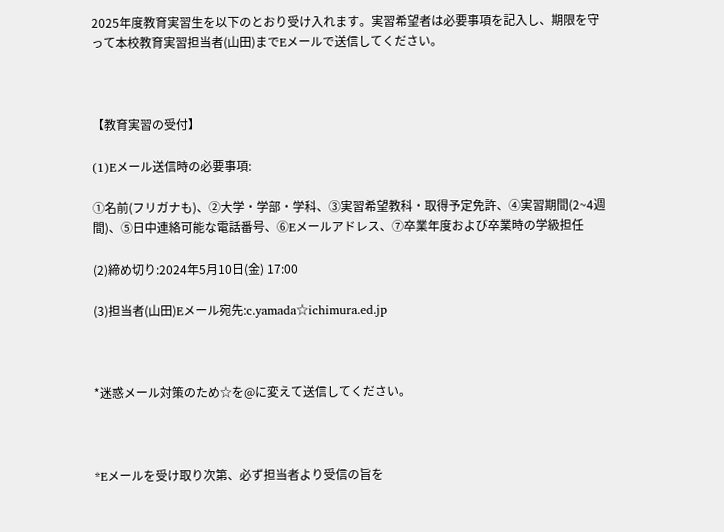2025年度教育実習生を以下のとおり受け入れます。実習希望者は必要事項を記入し、期限を守って本校教育実習担当者(山田)までEメールで送信してください。



【教育実習の受付】

(1)Eメール送信時の必要事項:

①名前(フリガナも)、②大学・学部・学科、③実習希望教科・取得予定免許、④実習期間(2~4週間)、⑤日中連絡可能な電話番号、⑥Eメールアドレス、⑦卒業年度および卒業時の学級担任

(2)締め切り:2024年5月10日(金) 17:00

(3)担当者(山田)Eメール宛先:c.yamada☆ichimura.ed.jp



*迷惑メール対策のため☆を@に変えて送信してください。



*Eメールを受け取り次第、必ず担当者より受信の旨を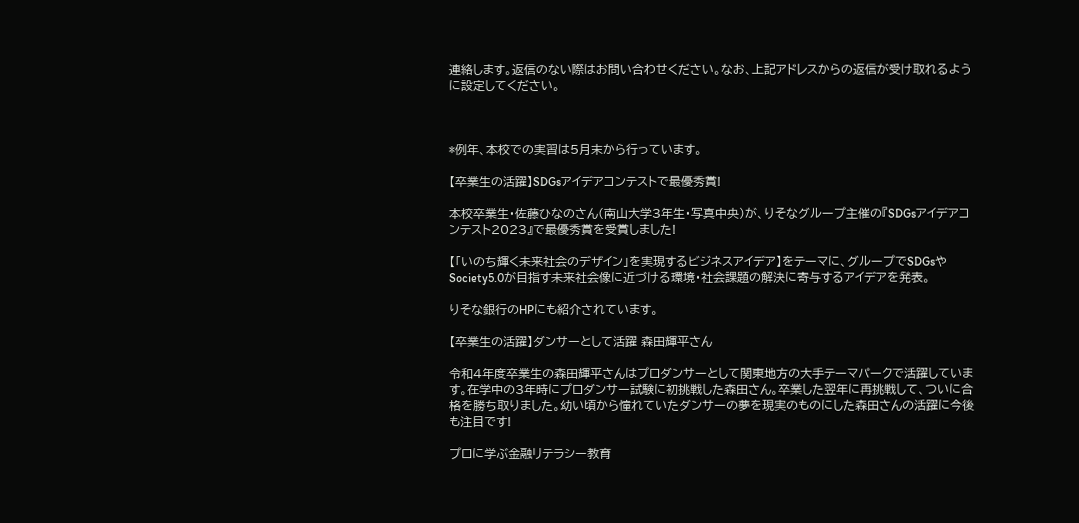連絡します。返信のない際はお問い合わせください。なお、上記アドレスからの返信が受け取れるように設定してください。



*例年、本校での実習は5月末から行っています。

【卒業生の活躍】SDGsアイデアコンテストで最優秀賞!

本校卒業生・佐藤ひなのさん(南山大学3年生・写真中央)が、りそなグループ主催の『SDGsアイデアコンテスト2023』で最優秀賞を受賞しました!

【「いのち輝く未来社会のデザイン」を実現するビジネスアイデア】をテーマに、グループでSDGsやSociety5.0が目指す未来社会像に近づける環境・社会課題の解決に寄与するアイデアを発表。

りそな銀行のHPにも紹介されています。

【卒業生の活躍】ダンサーとして活躍 森田輝平さん

令和4年度卒業生の森田輝平さんはプロダンサーとして関東地方の大手テーマパークで活躍しています。在学中の3年時にプロダンサー試験に初挑戦した森田さん。卒業した翌年に再挑戦して、ついに合格を勝ち取りました。幼い頃から憧れていたダンサーの夢を現実のものにした森田さんの活躍に今後も注目です!

プロに学ぶ金融リテラシー教育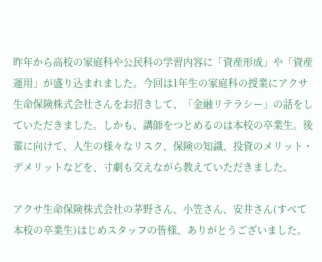昨年から高校の家庭科や公民科の学習内容に「資産形成」や「資産運用」が盛り込まれました。今回は1年生の家庭科の授業にアクサ生命保険株式会社さんをお招きして、「金融リテラシー」の話をしていただきました。しかも、講師をつとめるのは本校の卒業生。後輩に向けて、人生の様々なリスク、保険の知識、投資のメリット・デメリットなどを、寸劇も交えながら教えていただきました。

アクサ生命保険株式会社の茅野さん、小笠さん、安井さん(すべて本校の卒業生)はじめスタッフの皆様、ありがとうございました。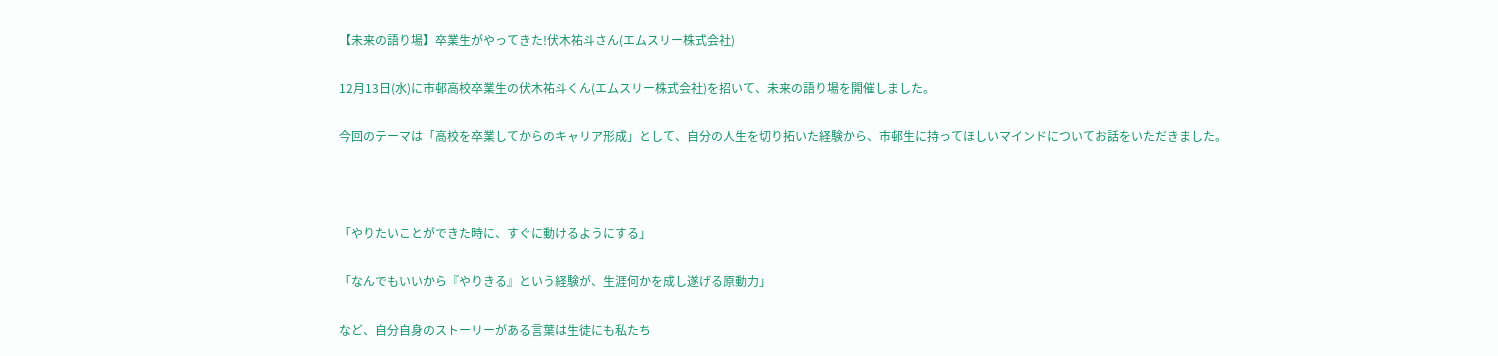【未来の語り場】卒業生がやってきた!伏木祐斗さん(エムスリー株式会社)

12月13日(水)に市邨高校卒業生の伏木祐斗くん(エムスリー株式会社)を招いて、未来の語り場を開催しました。

今回のテーマは「高校を卒業してからのキャリア形成」として、自分の人生を切り拓いた経験から、市邨生に持ってほしいマインドについてお話をいただきました。



「やりたいことができた時に、すぐに動けるようにする」

「なんでもいいから『やりきる』という経験が、生涯何かを成し遂げる原動力」

など、自分自身のストーリーがある言葉は生徒にも私たち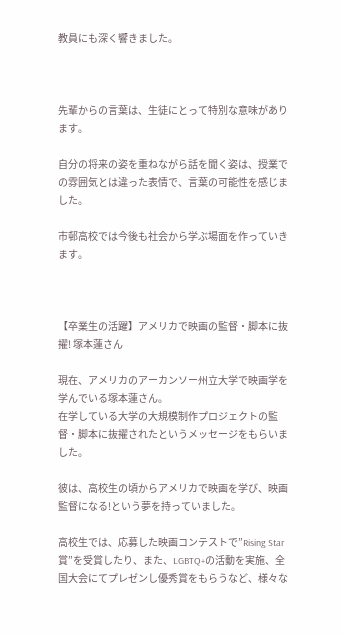教員にも深く響きました。



先輩からの言葉は、生徒にとって特別な意味があります。

自分の将来の姿を重ねながら話を聞く姿は、授業での雰囲気とは違った表情で、言葉の可能性を感じました。

市邨高校では今後も社会から学ぶ場面を作っていきます。



【卒業生の活躍】アメリカで映画の監督・脚本に抜擢! 塚本蓮さん

現在、アメリカのアーカンソー州立大学で映画学を学んでいる塚本蓮さん。
在学している大学の大規模制作プロジェクトの監督・脚本に抜擢されたというメッセージをもらいました。

彼は、高校生の頃からアメリカで映画を学び、映画監督になる!という夢を持っていました。

高校生では、応募した映画コンテストで”Rising Star賞”を受賞したり、また、LGBTQ+の活動を実施、全国大会にてプレゼンし優秀賞をもらうなど、様々な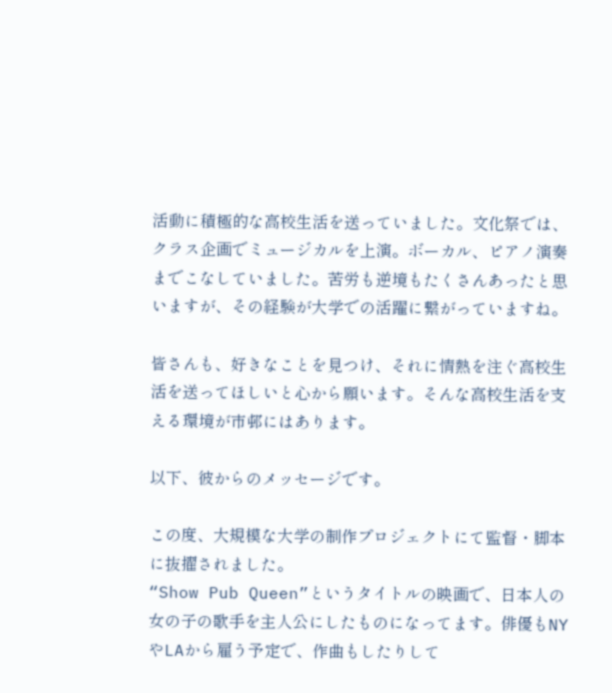活動に積極的な高校生活を送っていました。文化祭では、クラス企画でミュージカルを上演。ボーカル、ピアノ演奏までこなしていました。苦労も逆境もたくさんあったと思いますが、その経験が大学での活躍に繋がっていますね。

皆さんも、好きなことを見つけ、それに情熱を注ぐ高校生活を送ってほしいと心から願います。そんな高校生活を支える環境が市邨にはあります。

以下、彼からのメッセージです。

この度、大規模な大学の制作プロジェクトにて監督・脚本に抜擢されました。
“Show Pub Queen”というタイトルの映画で、日本人の女の子の歌手を主人公にしたものになってます。俳優もNYやLAから雇う予定で、作曲もしたりして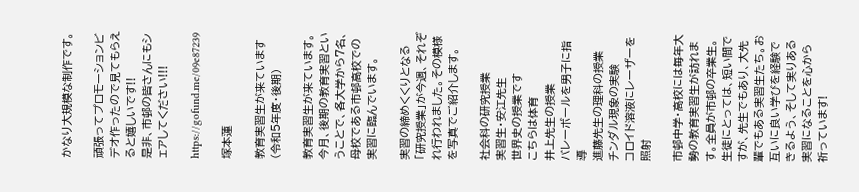かなり大規模な制作です。

頑張ってプロモーションビデオ作ったので見てもらえると嬉しいです!!
是非、市邨の皆さんにもシェアしてください!!!

https://gofund.me/09e87239

塚本蓮

教育実習生が来ています(令和5年度・後期)

教育実習生が来ています。今月、後期の教育実習ということで、各大学から7名、母校である市邨高校での実習に臨んでいます。

実習の締めくくりとなる「研究授業」が今週、それぞれ行われました。その模様を写真でご紹介します。

社会科の研究授業
実習生・安江先生
世界史の授業です
こちらは体育
井上先生の授業
バレーボールを男子に指導
進藤先生の理科の授業
チンダル現象の実験
コロイド溶液にレーザーを照射

市邨中学・高校には毎年大勢の教育実習生が訪れます。全員が市邨の卒業生。生徒にとっては、短い間ですが、先生でもあり、大先輩でもある実習生たち。お互いに良い学びを経験できるよう、そして実りある実習になることを心から祈っています!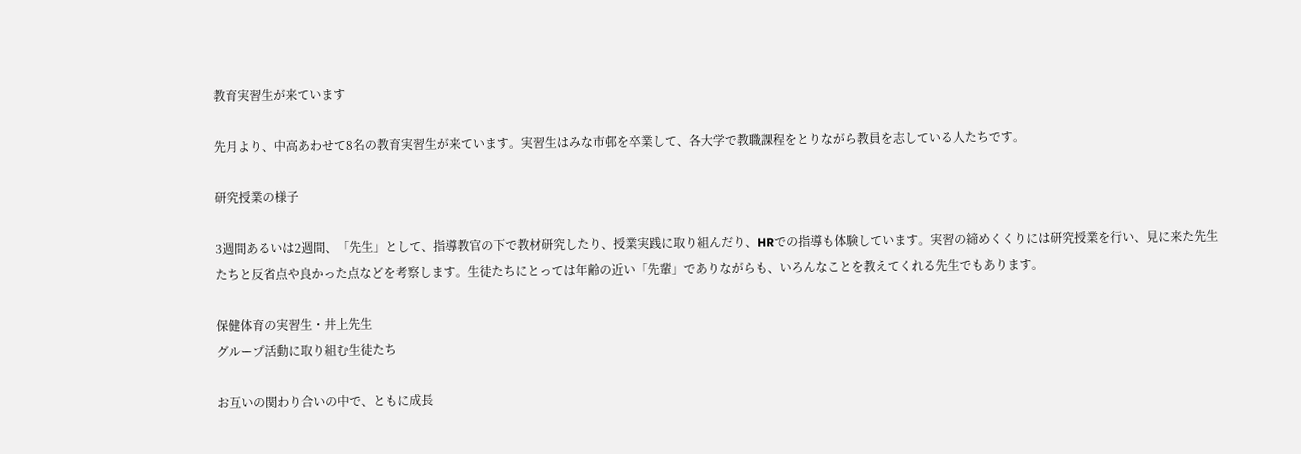教育実習生が来ています

先月より、中高あわせて8名の教育実習生が来ています。実習生はみな市邨を卒業して、各大学で教職課程をとりながら教員を志している人たちです。

研究授業の様子

3週間あるいは2週間、「先生」として、指導教官の下で教材研究したり、授業実践に取り組んだり、HRでの指導も体験しています。実習の締めくくりには研究授業を行い、見に来た先生たちと反省点や良かった点などを考察します。生徒たちにとっては年齢の近い「先輩」でありながらも、いろんなことを教えてくれる先生でもあります。

保健体育の実習生・井上先生
グループ活動に取り組む生徒たち

お互いの関わり合いの中で、ともに成長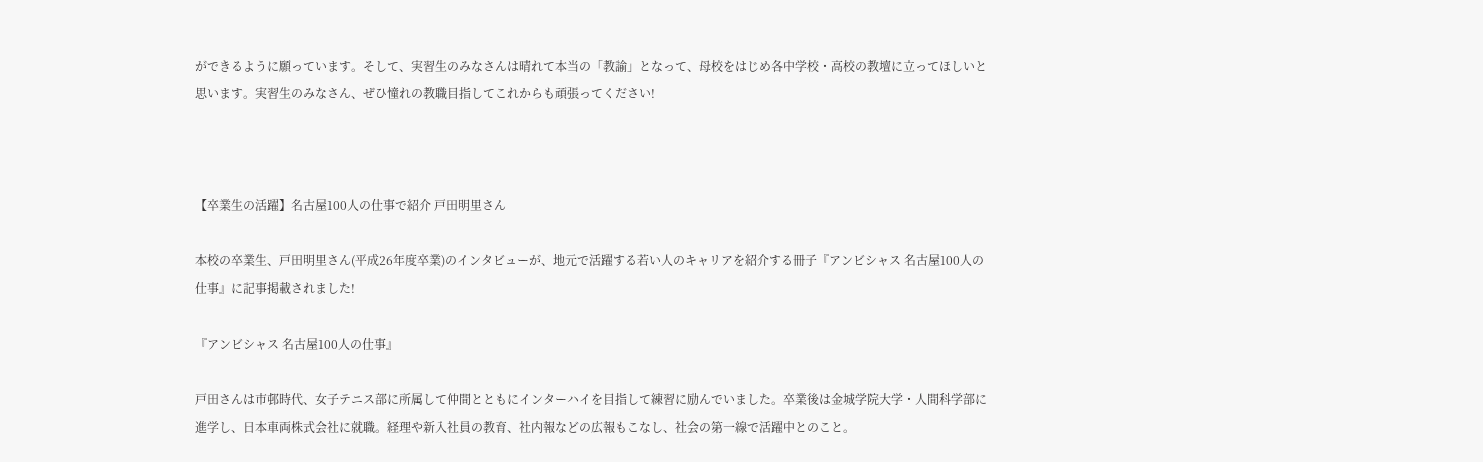ができるように願っています。そして、実習生のみなさんは晴れて本当の「教諭」となって、母校をはじめ各中学校・高校の教壇に立ってほしいと思います。実習生のみなさん、ぜひ憧れの教職目指してこれからも頑張ってください!



【卒業生の活躍】名古屋100人の仕事で紹介 戸田明里さん

本校の卒業生、戸田明里さん(平成26年度卒業)のインタビューが、地元で活躍する若い人のキャリアを紹介する冊子『アンビシャス 名古屋100人の仕事』に記事掲載されました!

『アンビシャス 名古屋100人の仕事』

戸田さんは市邨時代、女子テニス部に所属して仲間とともにインターハイを目指して練習に励んでいました。卒業後は金城学院大学・人間科学部に進学し、日本車両株式会社に就職。経理や新入社員の教育、社内報などの広報もこなし、社会の第一線で活躍中とのこと。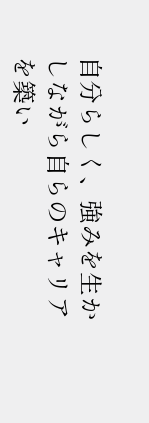自分らしく、強みを生かしながら自らのキャリアを築い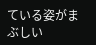ている姿がまぶしい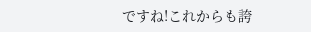ですね!これからも誇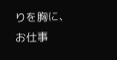りを胸に、お仕事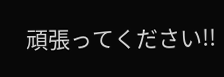頑張ってください!!